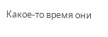Какое-то время они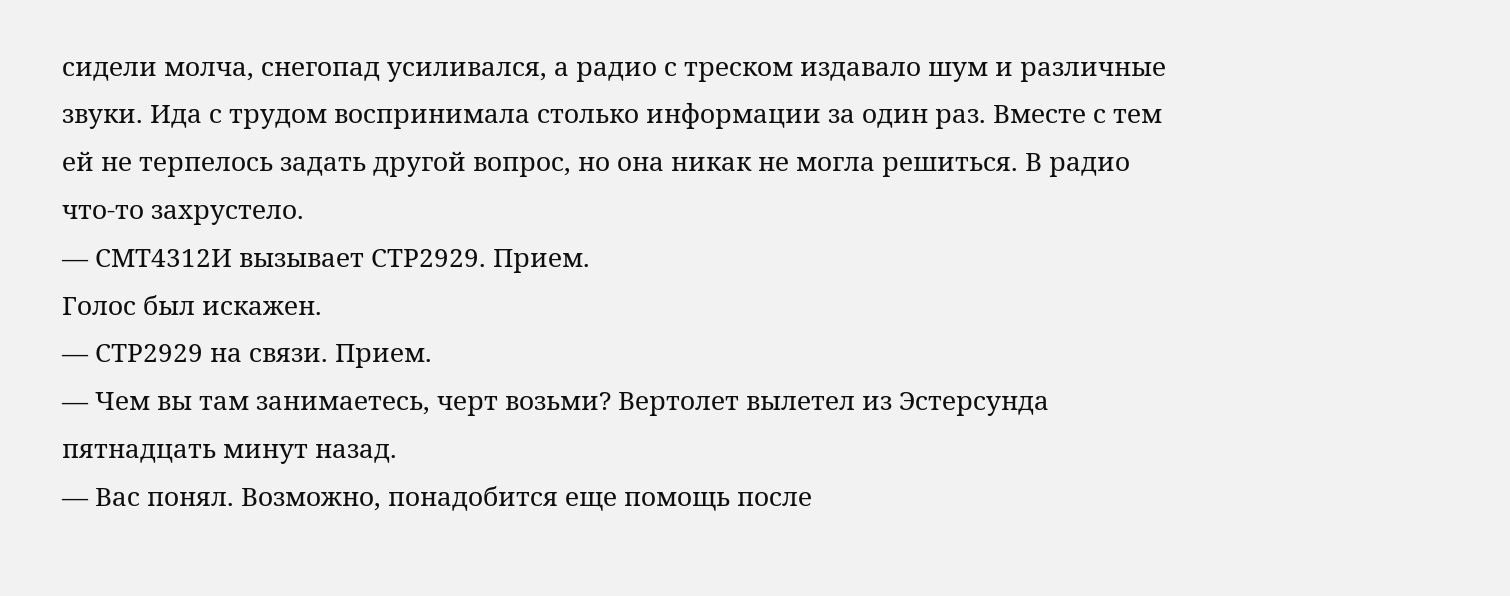сидели молча, снегопад усиливался, а радио с треском издавало шум и различные звуки. Ида с трудом воспринимала столько информации за один раз. Вместе с тем ей не терпелось задать другой вопрос, но она никак не могла решиться. В радио что-то захрустело.
— СMT4312И вызывает СTР2929. Прием.
Голос был искажен.
— СТР2929 на связи. Прием.
— Чем вы там занимаетесь, черт возьми? Вертолет вылетел из Эстерсунда пятнадцать минут назад.
— Вас понял. Возможно, понадобится еще помощь после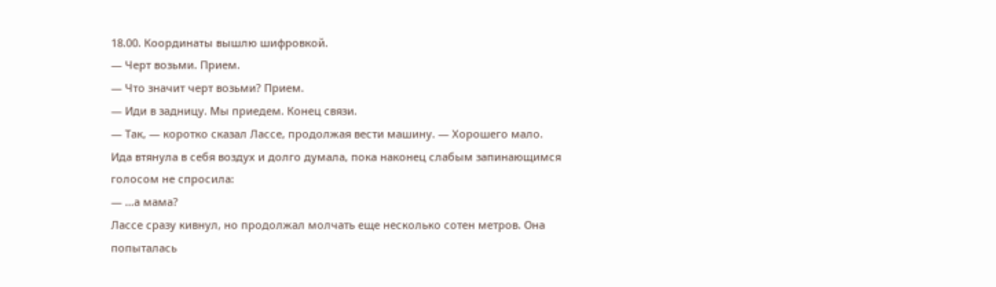18.00. Координаты вышлю шифровкой.
— Черт возьми. Прием.
— Что значит черт возьми? Прием.
— Иди в задницу. Мы приедем. Конец связи.
— Так, — коротко сказал Лассе, продолжая вести машину. — Хорошего мало.
Ида втянула в себя воздух и долго думала, пока наконец слабым запинающимся голосом не спросила:
— …а мама?
Лассе сразу кивнул, но продолжал молчать еще несколько сотен метров. Она попыталась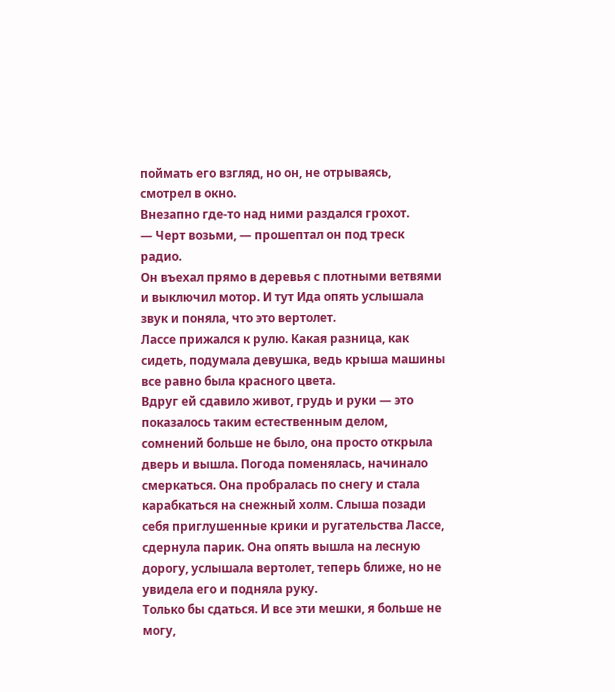поймать его взгляд, но он, не отрываясь, смотрел в окно.
Внезапно где-то над ними раздался грохот.
— Черт возьми, — прошептал он под треск радио.
Он въехал прямо в деревья с плотными ветвями и выключил мотор. И тут Ида опять услышала звук и поняла, что это вертолет.
Лассе прижался к рулю. Какая разница, как сидеть, подумала девушка, ведь крыша машины все равно была красного цвета.
Вдруг ей сдавило живот, грудь и руки — это показалось таким естественным делом, сомнений больше не было, она просто открыла дверь и вышла. Погода поменялась, начинало смеркаться. Она пробралась по снегу и стала карабкаться на снежный холм. Слыша позади себя приглушенные крики и ругательства Лассе, сдернула парик. Она опять вышла на лесную дорогу, услышала вертолет, теперь ближе, но не увидела его и подняла руку.
Только бы сдаться. И все эти мешки, я больше не могу,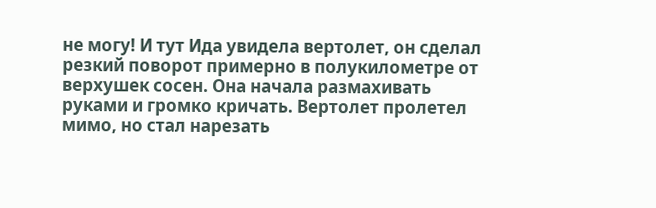не могу! И тут Ида увидела вертолет, он сделал резкий поворот примерно в полукилометре от верхушек сосен. Она начала размахивать руками и громко кричать. Вертолет пролетел мимо, но стал нарезать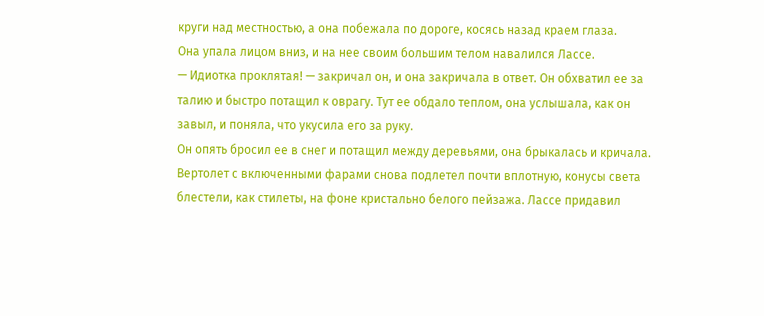круги над местностью, а она побежала по дороге, косясь назад краем глаза.
Она упала лицом вниз, и на нее своим большим телом навалился Лассе.
— Идиотка проклятая! — закричал он, и она закричала в ответ. Он обхватил ее за талию и быстро потащил к оврагу. Тут ее обдало теплом, она услышала, как он завыл, и поняла, что укусила его за руку.
Он опять бросил ее в снег и потащил между деревьями, она брыкалась и кричала. Вертолет с включенными фарами снова подлетел почти вплотную, конусы света блестели, как стилеты, на фоне кристально белого пейзажа. Лассе придавил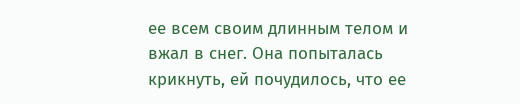ее всем своим длинным телом и вжал в снег. Она попыталась крикнуть, ей почудилось, что ее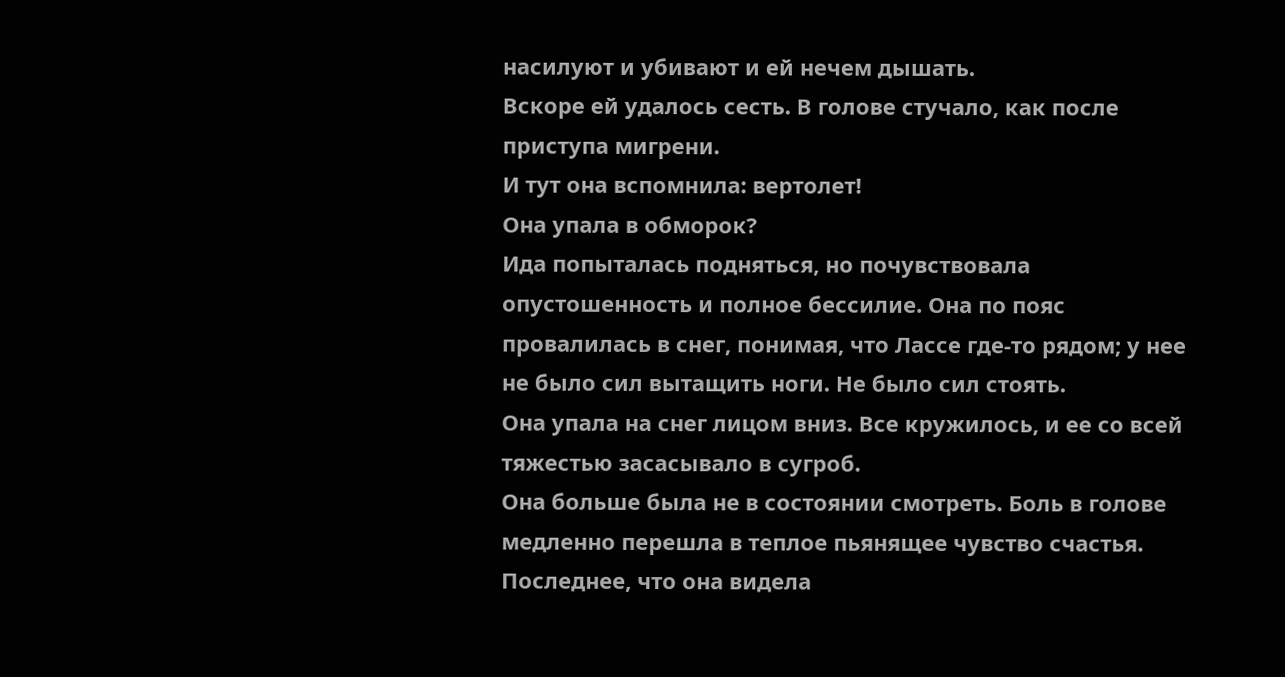насилуют и убивают и ей нечем дышать.
Вскоре ей удалось сесть. В голове стучало, как после приступа мигрени.
И тут она вспомнила: вертолет!
Она упала в обморок?
Ида попыталась подняться, но почувствовала опустошенность и полное бессилие. Она по пояс провалилась в снег, понимая, что Лассе где-то рядом; у нее не было сил вытащить ноги. Не было сил стоять.
Она упала на снег лицом вниз. Все кружилось, и ее со всей тяжестью засасывало в сугроб.
Она больше была не в состоянии смотреть. Боль в голове медленно перешла в теплое пьянящее чувство счастья.
Последнее, что она видела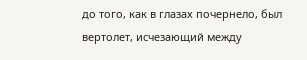до того, как в глазах почернело, был вертолет, исчезающий между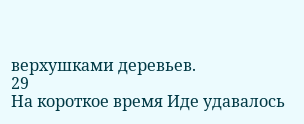верхушками деревьев.
29
На короткое время Иде удавалось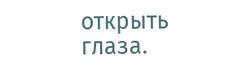открыть глаза.